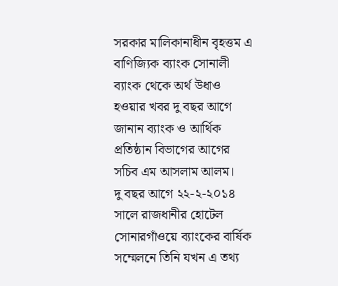সরকার মালিকানাধীন বৃহত্তম এ বাণিজ্যিক ব্যাংক সোনালী ব্যাংক থেকে অর্থ উধাও হওয়ার খবর দু বছর আগে জানান ব্যাংক ও আর্থিক প্রতিষ্ঠান বিভাগের আগের সচিব এম আসলাম আলম।
দু বছর আগে ২২-২-২০১৪ সালে রাজধানীর হোটেল সোনারগাঁওয়ে ব্যাংকের বার্ষিক সম্মেলনে তিনি যখন এ তথ্য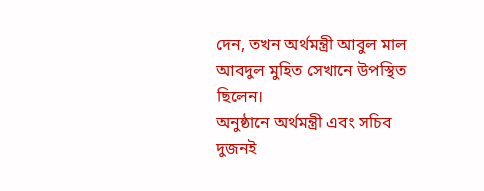দেন, তখন অর্থমন্ত্রী আবুল মাল আবদুল মুহিত সেখানে উপস্থিত ছিলেন।
অনুষ্ঠানে অর্থমন্ত্রী এবং সচিব দুজনই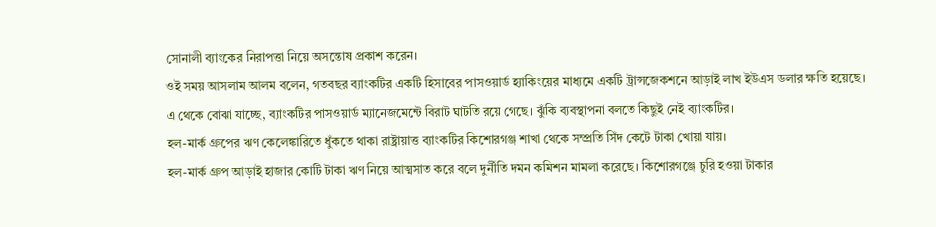সোনালী ব্যাংকের নিরাপত্তা নিয়ে অসন্তোষ প্রকাশ করেন।
ওই সময় আসলাম আলম বলেন, গতবছর ব্যাংকটির একটি হিসাবের পাসওয়ার্ড হ্যাকিংয়ের মাধ্যমে একটি ট্রান্সজেকশনে আড়াই লাখ ইউএস ডলার ক্ষতি হয়েছে। এ থেকে বোঝা যাচ্ছে, ব্যাংকটির পাসওয়ার্ড ম্যানেজমেন্টে বিরাট ঘাটতি রয়ে গেছে। ঝুঁকি ব্যবস্থাপনা বলতে কিছুই নেই ব্যাংকটির।
হল-মার্ক গ্রুপের ঋণ কেলেঙ্কারিতে ধুঁকতে থাকা রাষ্ট্রায়াত্ত ব্যাংকটির কিশোরগঞ্জ শাখা থেকে সম্প্রতি সিঁদ কেটে টাকা খোয়া যায়।
হল-মার্ক গ্রুপ আড়াই হাজার কোটি টাকা ঋণ নিয়ে আত্মসাত করে বলে দুর্নীতি দমন কমিশন মামলা করেছে। কিশোরগঞ্জে চুরি হওয়া টাকার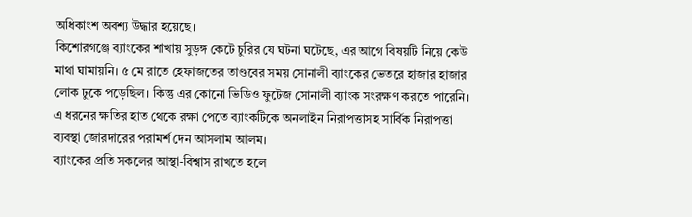অধিকাংশ অবশ্য উদ্ধার হয়েছে।
কিশোরগঞ্জে ব্যাংকের শাখায় সুড়ঙ্গ কেটে চুরির যে ঘটনা ঘটেছে, এর আগে বিষয়টি নিয়ে কেউ মাথা ঘামায়নি। ৫ মে রাতে হেফাজতের তাণ্ডবের সময় সোনালী ব্যাংকের ভেতরে হাজার হাজার লোক ঢুকে পড়েছিল। কিন্তু এর কোনো ভিডিও ফুটেজ সোনালী ব্যাংক সংরক্ষণ করতে পারেনি।
এ ধরনের ক্ষতির হাত থেকে রক্ষা পেতে ব্যাংকটিকে অনলাইন নিরাপত্তাসহ সার্বিক নিরাপত্তা ব্যবস্থা জোরদারের পরামর্শ দেন আসলাম আলম।
ব্যাংকের প্রতি সকলের আস্থা-বিশ্বাস রাখতে হলে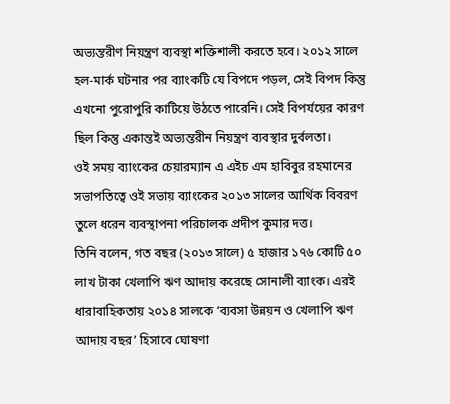অভ্যন্তরীণ নিয়ন্ত্রণ ব্যবস্থা শক্তিশালী করতে হবে। ২০১২ সালে হল-মার্ক ঘটনার পর ব্যাংকটি যে বিপদে পড়ল, সেই বিপদ কিন্তু এখনো পুরোপুরি কাটিয়ে উঠতে পারেনি। সেই বিপর্যয়ের কারণ ছিল কিন্তু একান্তই অভ্যন্তরীন নিয়ন্ত্রণ ব্যবস্থার দুর্বলতা।
ওই সময় ব্যাংকের চেয়ারম্যান এ এইচ এম হাবিবুর রহমানের সভাপতিত্বে ওই সভায় ব্যাংকের ২০১৩ সালের আর্থিক বিবরণ তুলে ধরেন ব্যবস্থাপনা পরিচালক প্রদীপ কুমার দত্ত।
তিনি বলেন, গত বছর (২০১৩ সালে) ৫ হাজার ১৭৬ কোটি ৫০ লাখ টাকা খেলাপি ঋণ আদায় করেছে সোনালী ব্যাংক। এরই ধারাবাহিকতায় ২০১৪ সালকে ‘ব্যবসা উন্নয়ন ও খেলাপি ঋণ আদায় বছর’ হিসাবে ঘোষণা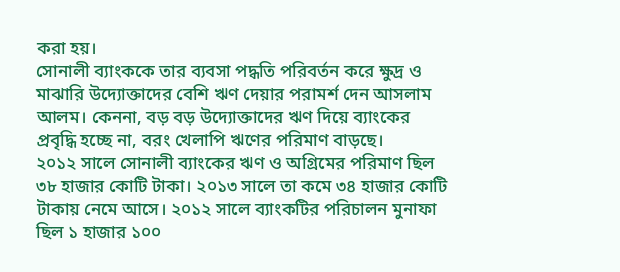করা হয়।
সোনালী ব্যাংককে তার ব্যবসা পদ্ধতি পরিবর্তন করে ক্ষুদ্র ও মাঝারি উদ্যোক্তাদের বেশি ঋণ দেয়ার পরামর্শ দেন আসলাম আলম। কেননা, বড় বড় উদ্যোক্তাদের ঋণ দিয়ে ব্যাংকের প্রবৃদ্ধি হচ্ছে না, বরং খেলাপি ঋণের পরিমাণ বাড়ছে।
২০১২ সালে সোনালী ব্যাংকের ঋণ ও অগ্রিমের পরিমাণ ছিল ৩৮ হাজার কোটি টাকা। ২০১৩ সালে তা কমে ৩৪ হাজার কোটি টাকায় নেমে আসে। ২০১২ সালে ব্যাংকটির পরিচালন মুনাফা ছিল ১ হাজার ১০০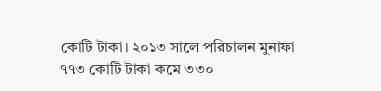কোটি টাকা। ২০১৩ সালে পরিচালন মুনাফা ৭৭৩ কোটি টাকা কমে ৩৩০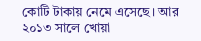কোটি টাকায় নেমে এসেছে। আর ২০১৩ সালে খোয়া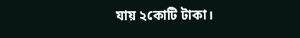যায় ২কোটি টাকা।